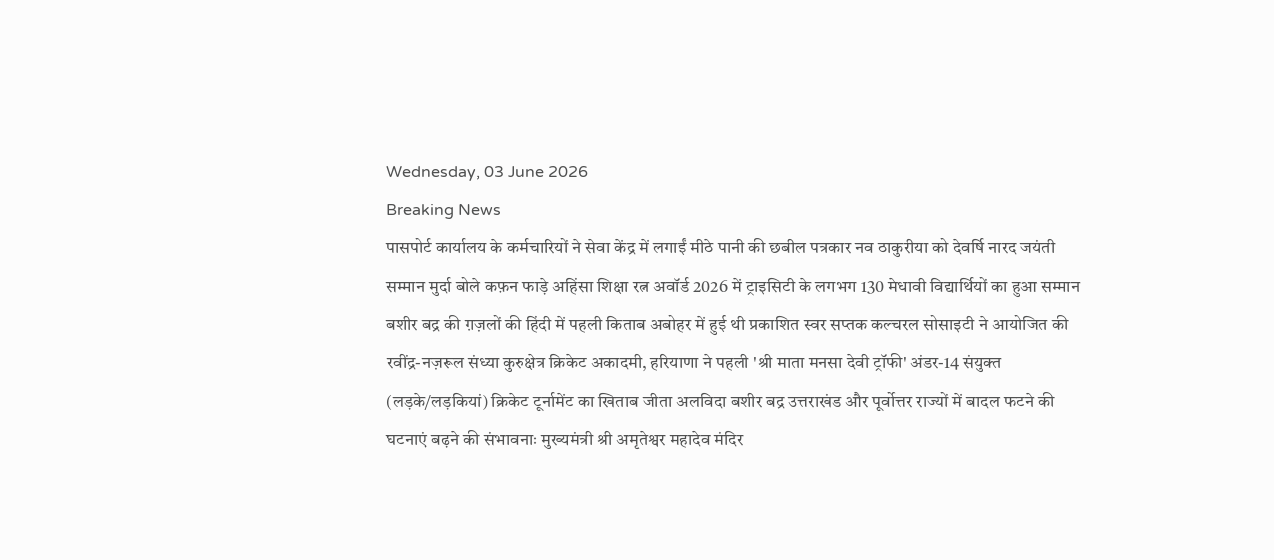Wednesday, 03 June 2026
Breaking News
पासपोर्ट कार्यालय के कर्मचारियों ने सेवा केंद्र में लगाईं मीठे पानी की छबील पत्रकार नव ठाकुरीया को देवर्षि नारद जयंती सम्मान मुर्दा बोले कफ़न फाड़े अहिंसा शिक्षा रत्न अवॉर्ड 2026 में ट्राइसिटी के लगभग 130 मेधावी विद्यार्थियों का हुआ सम्मान बशीर बद्र की ग़ज़लों की हिंदी में पहली किताब अबोहर में हुई थी प्रकाशित स्वर सप्तक कल्चरल सोसाइटी ने आयोजित की रवींद्र-नज़रूल संध्या कुरुक्षेत्र क्रिकेट अकादमी, हरियाणा ने पहली 'श्री माता मनसा देवी ट्रॉफी' अंडर-14 संयुक्त (लड़के/लड़कियां) क्रिकेट टूर्नामेंट का खिताब जीता अलविदा बशीर बद्र उत्तराखंड और पूर्वोत्तर राज्यों में बादल फटने की घटनाएं बढ़ने की संभावनाः मुख्यमंत्री श्री अमृतेश्वर महादेव मंदिर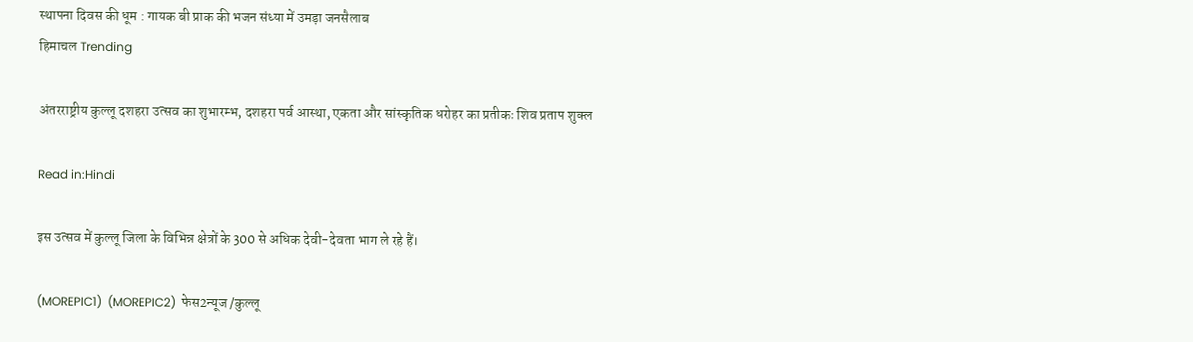स्थापना दिवस की धूम : गायक बी प्राक की भजन संध्या में उमड़ा जनसैलाब
हिमाचल Trending

अंतरराष्ट्रीय कुल्लू दशहरा उत्सव का शुभारम्भ, दशहरा पर्व आस्था, एकता और सांस्कृतिक धरोहर का प्रतीकः शिव प्रताप शुक्ल

Read in:Hindi

इस उत्सव में कुल्लू जिला के विभिन्न क्षेत्रों के 300 से अधिक देवी-देवता भाग ले रहे हैं।

(MOREPIC1)  (MOREPIC2)  फेस2न्यूज /कुल्लू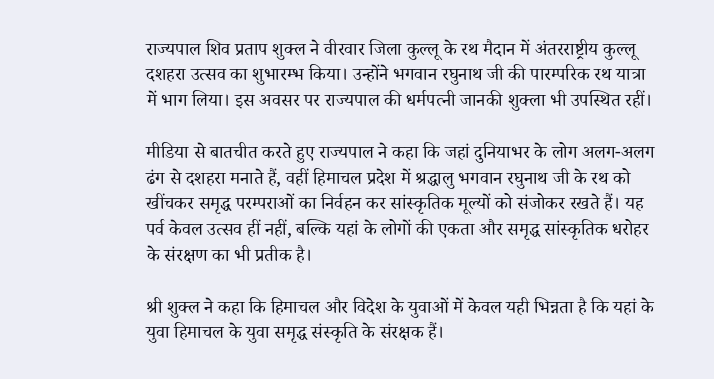राज्यपाल शिव प्रताप शुक्ल ने वीरवार जिला कुल्लू के रथ मैदान में अंतरराष्ट्रीय कुल्लू दशहरा उत्सव का शुभारम्भ किया। उन्होंने भगवान रघुनाथ जी की पारम्परिक रथ यात्रा में भाग लिया। इस अवसर पर राज्यपाल की धर्मपत्नी जानकी शुक्ला भी उपस्थित रहीं।

मीडिया से बातचीत करते हुए राज्यपाल ने कहा कि जहां दुनियाभर के लोग अलग-अलग ढंग से दशहरा मनाते हैं, वहीं हिमाचल प्रदेश में श्रद्धालु भगवान रघुनाथ जी के रथ को खींचकर समृद्ध परम्पराओं का निर्वहन कर सांस्कृतिक मूल्यों को संजोकर रखते हैं। यह पर्व केवल उत्सव हीं नहीं, बल्कि यहां के लोगों की एकता और समृद्ध सांस्कृतिक धरोहर के संरक्षण का भी प्रतीक है।

श्री शुक्ल ने कहा कि हिमाचल और विदेश के युवाओं में केवल यही भिन्नता है कि यहां के युवा हिमाचल के युवा समृद्ध संस्कृति के संरक्षक हैं।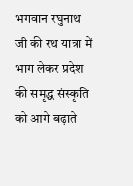भगवान रघुनाथ जी की रथ यात्रा में भाग लेकर प्रदेश की समृद्ध संस्कृति को आगे बढ़ाते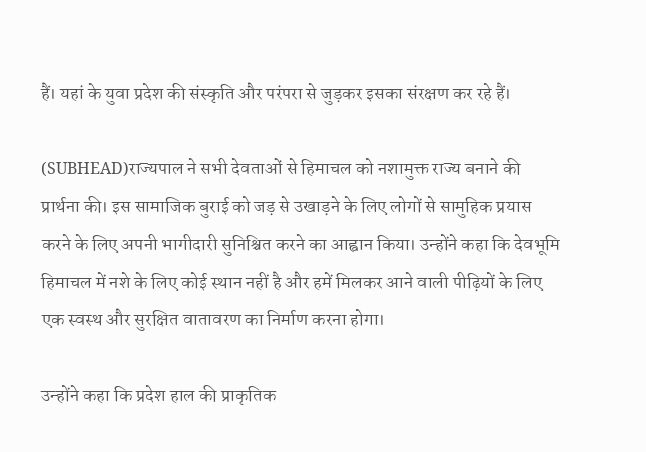हैं। यहां के युवा प्रदेश की संस्कृति और परंपरा से जुड़कर इसका संरक्षण कर रहे हैं।

(SUBHEAD)राज्यपाल ने सभी देवताओं से हिमाचल को नशामुक्त राज्य बनाने की प्रार्थना की। इस सामाजिक बुराई को जड़ से उखाड़ने के लिए लोगों से सामुहिक प्रयास करने के लिए अपनी भागीदारी सुनिश्चित करने का आह्वान किया। उन्होंने कहा कि देवभूमि हिमाचल में नशे के लिए कोई स्थान नहीं है और हमें मिलकर आने वाली पीढ़ियों के लिए एक स्वस्थ और सुरक्षित वातावरण का निर्माण करना होगा।

उन्होंने कहा कि प्रदेश हाल की प्राकृतिक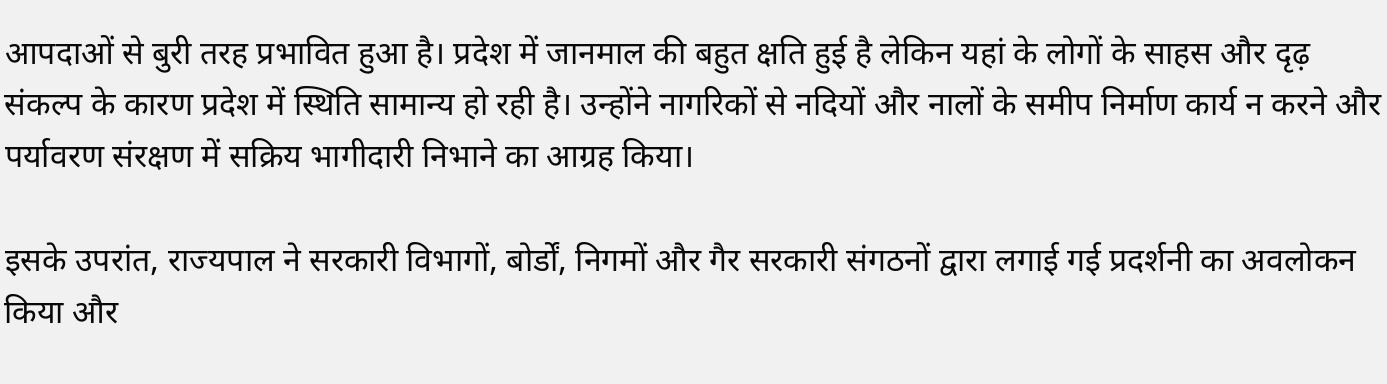आपदाओं से बुरी तरह प्रभावित हुआ है। प्रदेश में जानमाल की बहुत क्षति हुई है लेकिन यहां के लोगों के साहस और दृढ़ संकल्प के कारण प्रदेश में स्थिति सामान्य हो रही है। उन्होंने नागरिकों से नदियों और नालों के समीप निर्माण कार्य न करने और पर्यावरण संरक्षण में सक्रिय भागीदारी निभाने का आग्रह किया।

इसके उपरांत, राज्यपाल ने सरकारी विभागों, बोर्डों, निगमों और गैर सरकारी संगठनों द्वारा लगाई गई प्रदर्शनी का अवलोकन किया और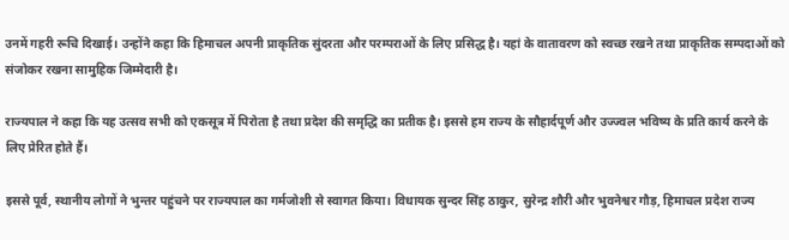उनमें गहरी रूचि दिखाई। उन्होंने कहा कि हिमाचल अपनी प्राकृतिक सुंदरता और परम्पराओं के लिए प्रसिद्ध है। यहां के वातावरण को स्वच्छ रखने तथा प्राकृतिक सम्पदाओं को संजोकर रखना सामुहिक जिम्मेदारी है।

राज्यपाल ने कहा कि यह उत्सव सभी को एकसूत्र में पिरोता है तथा प्रदेश की समृद्धि का प्रतीक है। इससे हम राज्य के सौहार्दपूर्ण और उज्ज्वल भविष्य के प्रति कार्य करने के लिए प्रेरित होते हैं।

इससे पूर्व, स्थानीय लोगों ने भुन्तर पहुंचने पर राज्यपाल का गर्मजोशी से स्वागत किया। विधायक सुन्दर सिंह ठाकुर, सुरेन्द्र शौरी और भुवनेश्वर गौड़, हिमाचल प्रदेश राज्य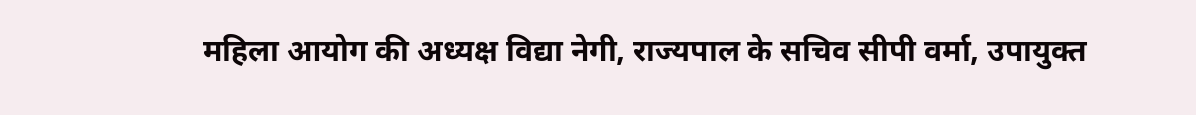महिला आयोग की अध्यक्ष विद्या नेगी, राज्यपाल के सचिव सीपी वर्मा, उपायुक्त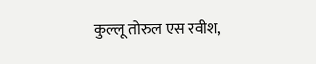कुल्लू तोरुल एस रवीश,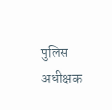पुलिस अधीक्षक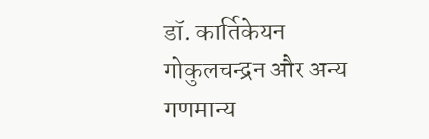डॉ. कार्तिकेयन गोकुलचन्द्रन और अन्य गणमान्य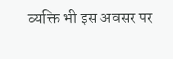व्यक्ति भी इस अवसर पर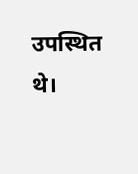उपस्थित थे।